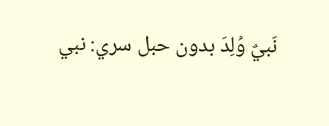نَبيٌ وُلِدَ بدون حبل سري: نبي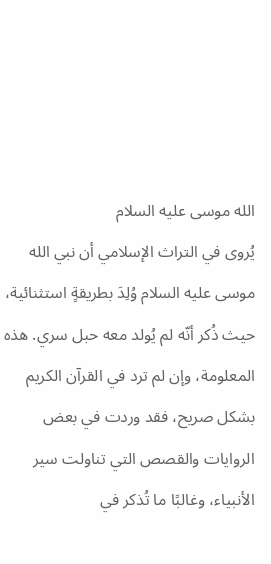الله موسى عليه السلام
يُروى في التراث الإسلامي أن نبي الله موسى عليه السلام وُلِدَ بطريقةٍ استثنائية، حيث ذُكر أنّه لم يُولد معه حبل سري. هذه المعلومة، وإن لم ترد في القرآن الكريم بشكل صريح، فقد وردت في بعض الروايات والقصص التي تناولت سير الأنبياء، وغالبًا ما تُذكر في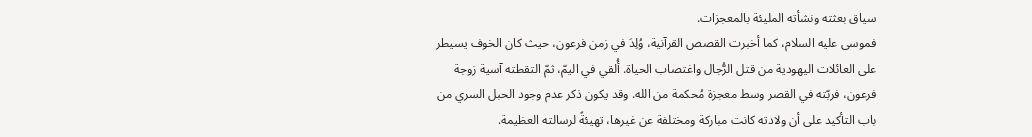سياق بعثته ونشأته المليئة بالمعجزات.
فموسى عليه السلام، كما أخبرت القصص القرآنية، وُلِدَ في زمن فرعون، حيث كان الخوف يسيطر على العائلات اليهودية من قتل الرُّجال واغتصاب الحياة. أُلقي في اليمّ، ثمّ التقطته آسية زوجة فرعون، فربّته في القصر وسط معجزة مُحكمة من الله. وقد يكون ذكر عدم وجود الحبل السري من باب التأكيد على أن ولادته كانت مباركة ومختلفة عن غيرها، تهيئةً لرسالته العظيمة.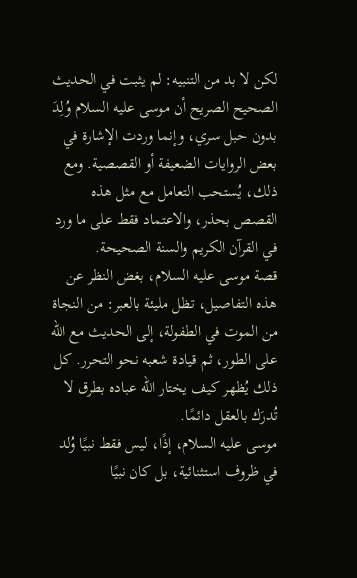لكن لا بد من التنبيه: لم يثبت في الحديث الصحيح الصريح أن موسى عليه السلام وُلِدَ بدون حبل سري، وإنما وردت الإشارة في بعض الروايات الضعيفة أو القصصية. ومع ذلك، يُستحب التعامل مع مثل هذه القصص بحذر، والاعتماد فقط على ما ورد في القرآن الكريم والسنة الصحيحة.
قصة موسى عليه السلام، بغض النظر عن هذه التفاصيل، تظل مليئة بالعبر: من النجاة من الموت في الطفولة، إلى الحديث مع الله على الطور، ثم قيادة شعبه نحو التحرر. كل ذلك يُظهر كيف يختار الله عباده بطرق لا تُدرَك بالعقل دائمًا.
موسى عليه السلام، إذًا، ليس فقط نبيًا وُلد في ظروف استثنائية، بل كان نبيًا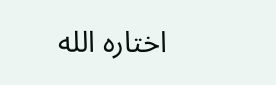اختاره الله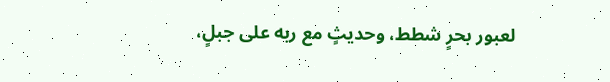لعبور بحرٍ شطط، وحديثٍ مع ربه على جبلٍ،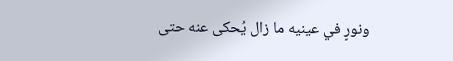ونورٍ في عينيه ما زال يُحكى عنه حتى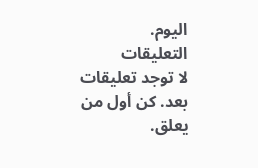اليوم.
التعليقات
لا توجد تعليقات بعد. كن أول من يعلق.